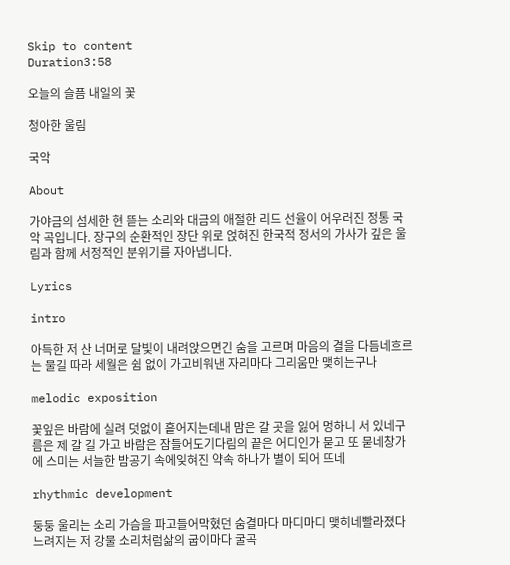Skip to content
Duration3:58

오늘의 슬픔 내일의 꽃

청아한 울림

국악

About

가야금의 섬세한 현 뜯는 소리와 대금의 애절한 리드 선율이 어우러진 정통 국악 곡입니다. 장구의 순환적인 장단 위로 얹혀진 한국적 정서의 가사가 깊은 울림과 함께 서정적인 분위기를 자아냅니다.

Lyrics

intro

아득한 저 산 너머로 달빛이 내려앉으면긴 숨을 고르며 마음의 결을 다듬네흐르는 물길 따라 세월은 쉼 없이 가고비워낸 자리마다 그리움만 맺히는구나

melodic exposition

꽃잎은 바람에 실려 덧없이 흩어지는데내 맘은 갈 곳을 잃어 멍하니 서 있네구름은 제 갈 길 가고 바람은 잠들어도기다림의 끝은 어디인가 묻고 또 묻네창가에 스미는 서늘한 밤공기 속에잊혀진 약속 하나가 별이 되어 뜨네

rhythmic development

둥둥 울리는 소리 가슴을 파고들어막혔던 숨결마다 마디마디 맺히네빨라졌다 느려지는 저 강물 소리처럼삶의 굽이마다 굴곡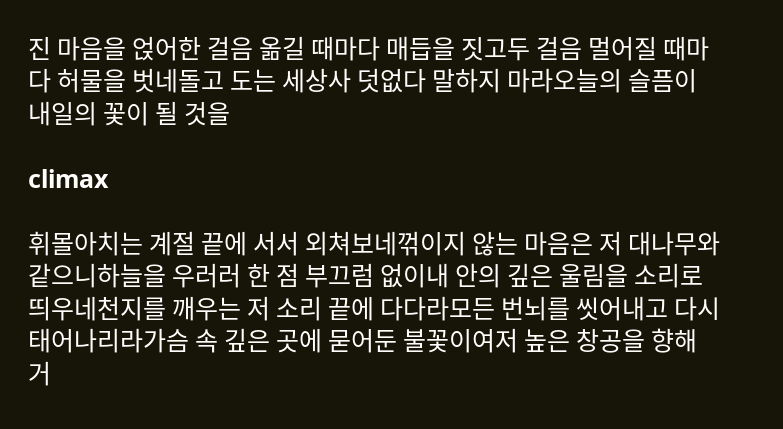진 마음을 얹어한 걸음 옮길 때마다 매듭을 짓고두 걸음 멀어질 때마다 허물을 벗네돌고 도는 세상사 덧없다 말하지 마라오늘의 슬픔이 내일의 꽃이 될 것을

climax

휘몰아치는 계절 끝에 서서 외쳐보네꺾이지 않는 마음은 저 대나무와 같으니하늘을 우러러 한 점 부끄럼 없이내 안의 깊은 울림을 소리로 띄우네천지를 깨우는 저 소리 끝에 다다라모든 번뇌를 씻어내고 다시 태어나리라가슴 속 깊은 곳에 묻어둔 불꽃이여저 높은 창공을 향해 거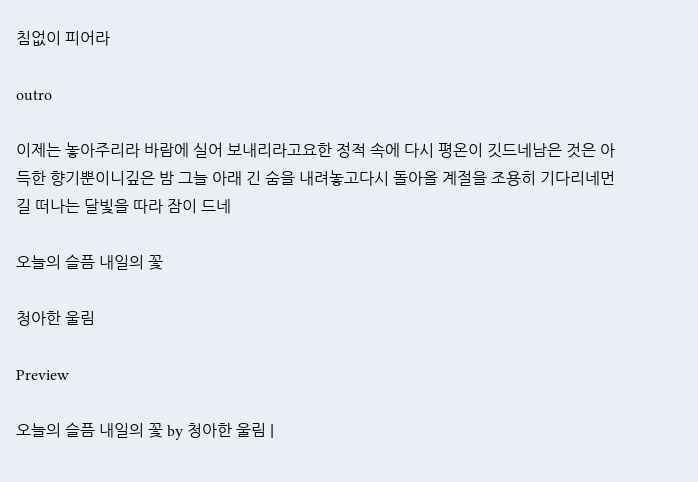침없이 피어라

outro

이제는 놓아주리라 바람에 실어 보내리라고요한 정적 속에 다시 평온이 깃드네남은 것은 아득한 향기뿐이니깊은 밤 그늘 아래 긴 숨을 내려놓고다시 돌아올 계절을 조용히 기다리네먼 길 떠나는 달빛을 따라 잠이 드네

오늘의 슬픔 내일의 꽃

청아한 울림

Preview

오늘의 슬픔 내일의 꽃 by 청아한 울림 |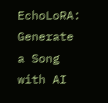EchoLoRA: Generate a Song with AI